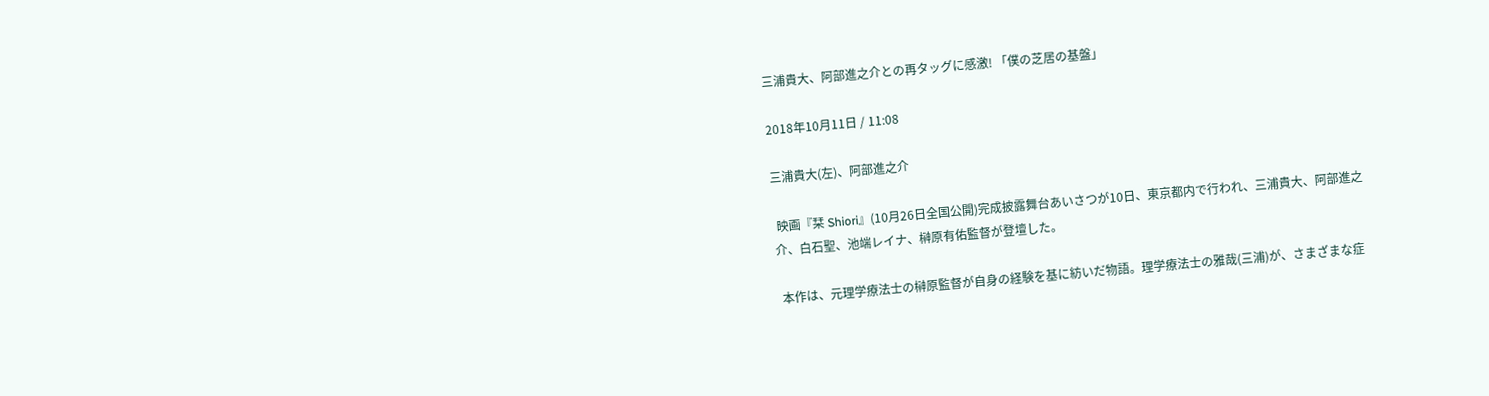三浦貴大、阿部進之介との再タッグに感激! 「僕の芝居の基盤」

2018年10月11日 / 11:08

三浦貴大(左)、阿部進之介

 映画『栞 Shiori』(10月26日全国公開)完成披露舞台あいさつが10日、東京都内で行われ、三浦貴大、阿部進之介、白石聖、池端レイナ、榊原有佑監督が登壇した。

 本作は、元理学療法士の榊原監督が自身の経験を基に紡いだ物語。理学療法士の雅哉(三浦)が、さまざまな症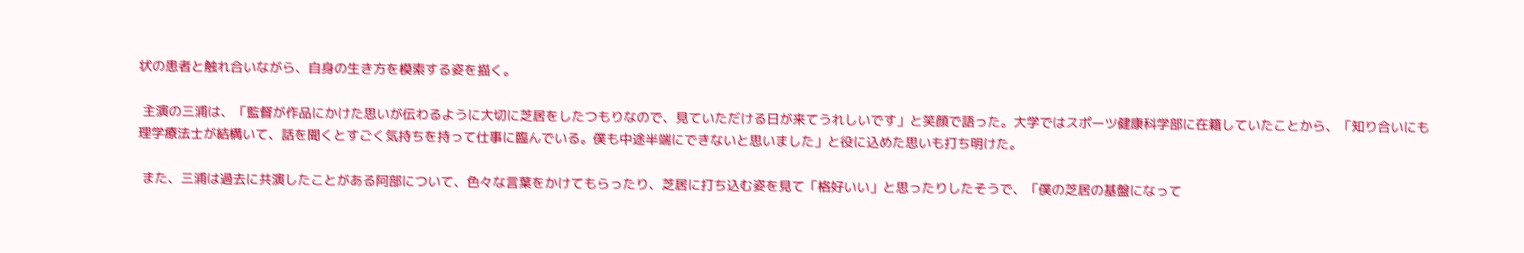状の患者と触れ合いながら、自身の生き方を模索する姿を描く。

 主演の三浦は、「監督が作品にかけた思いが伝わるように大切に芝居をしたつもりなので、見ていただける日が来てうれしいです」と笑顔で語った。大学ではスポーツ健康科学部に在籍していたことから、「知り合いにも理学療法士が結構いて、話を聞くとすごく気持ちを持って仕事に臨んでいる。僕も中途半端にできないと思いました」と役に込めた思いも打ち明けた。

 また、三浦は過去に共演したことがある阿部について、色々な言葉をかけてもらったり、芝居に打ち込む姿を見て「格好いい」と思ったりしたそうで、「僕の芝居の基盤になって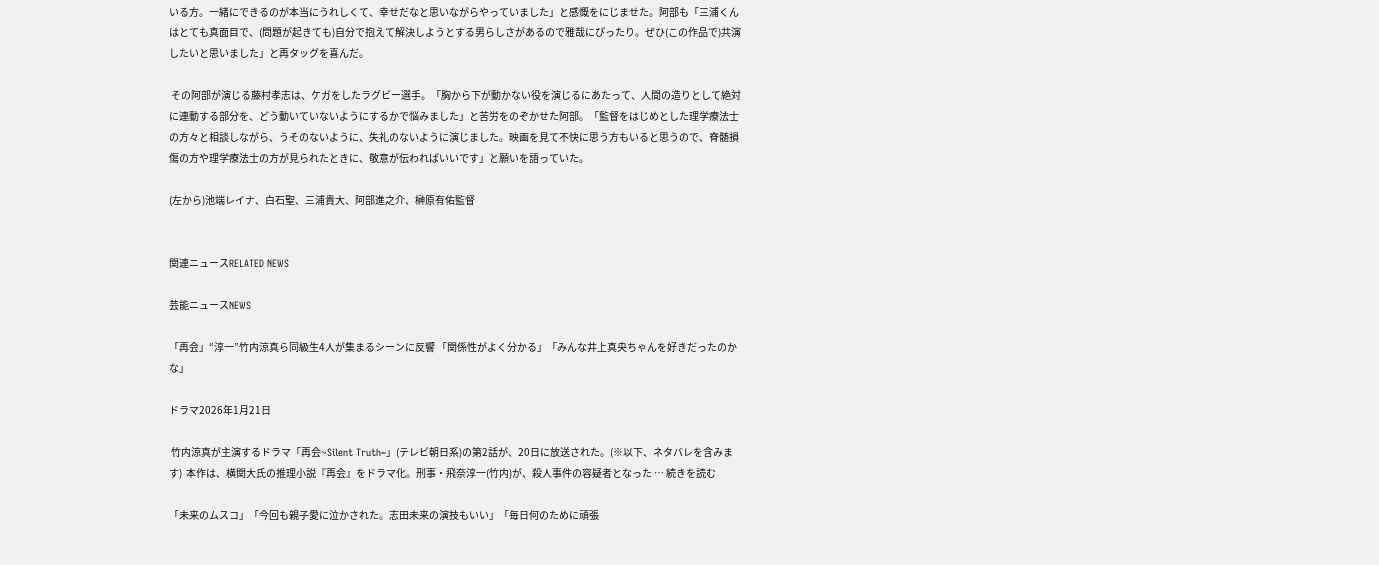いる方。一緒にできるのが本当にうれしくて、幸せだなと思いながらやっていました」と感慨をにじませた。阿部も「三浦くんはとても真面目で、(問題が起きても)自分で抱えて解決しようとする男らしさがあるので雅哉にぴったり。ぜひ(この作品で)共演したいと思いました」と再タッグを喜んだ。

 その阿部が演じる藤村孝志は、ケガをしたラグビー選手。「胸から下が動かない役を演じるにあたって、人間の造りとして絶対に連動する部分を、どう動いていないようにするかで悩みました」と苦労をのぞかせた阿部。「監督をはじめとした理学療法士の方々と相談しながら、うそのないように、失礼のないように演じました。映画を見て不快に思う方もいると思うので、脊髄損傷の方や理学療法士の方が見られたときに、敬意が伝わればいいです」と願いを語っていた。

(左から)池端レイナ、白石聖、三浦貴大、阿部進之介、榊原有佑監督


関連ニュースRELATED NEWS

芸能ニュースNEWS

「再会」“淳一”竹内涼真ら同級生4人が集まるシーンに反響 「関係性がよく分かる」「みんな井上真央ちゃんを好きだったのかな」

ドラマ2026年1月21日

 竹内涼真が主演するドラマ「再会~Silent Truth~」(テレビ朝日系)の第2話が、20日に放送された。(※以下、ネタバレを含みます)  本作は、横関大氏の推理小説『再会』をドラマ化。刑事・飛奈淳一(竹内)が、殺人事件の容疑者となった … 続きを読む

「未来のムスコ」「今回も親子愛に泣かされた。志田未来の演技もいい」「毎日何のために頑張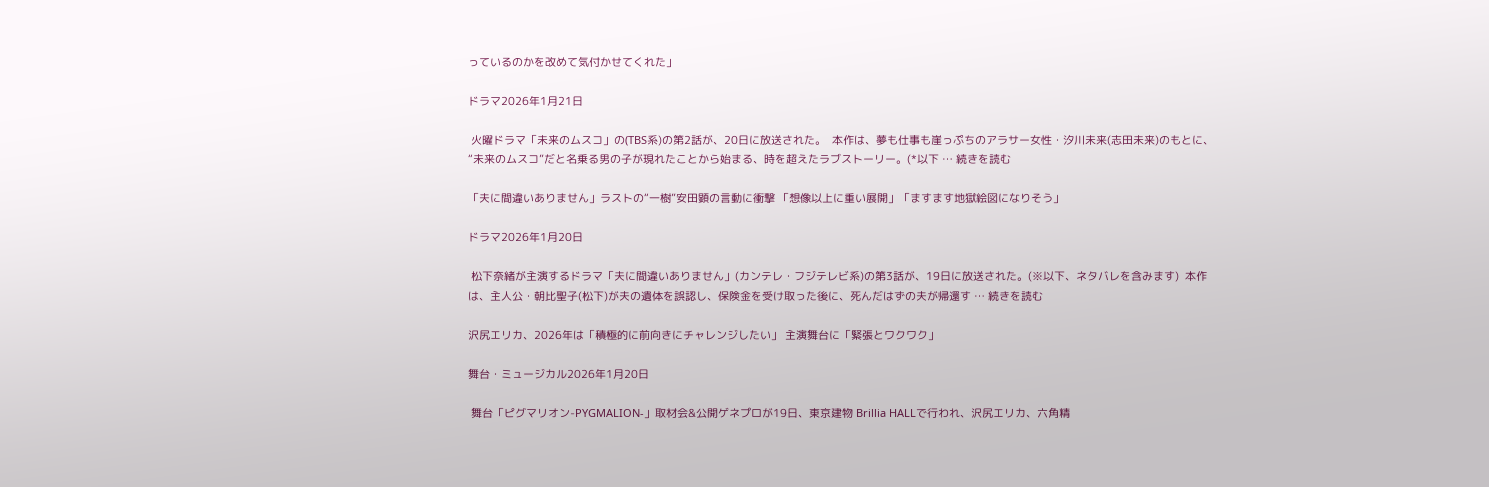っているのかを改めて気付かせてくれた」

ドラマ2026年1月21日

 火曜ドラマ「未来のムスコ」の(TBS系)の第2話が、20日に放送された。  本作は、夢も仕事も崖っぷちのアラサー女性・汐川未来(志田未来)のもとに、“未来のムスコ”だと名乗る男の子が現れたことから始まる、時を超えたラブストーリー。(*以下 … 続きを読む

「夫に間違いありません」ラストの“一樹”安田顕の言動に衝撃 「想像以上に重い展開」「ますます地獄絵図になりそう」

ドラマ2026年1月20日

 松下奈緒が主演するドラマ「夫に間違いありません」(カンテレ・フジテレビ系)の第3話が、19日に放送された。(※以下、ネタバレを含みます)  本作は、主人公・朝比聖子(松下)が夫の遺体を誤認し、保険金を受け取った後に、死んだはずの夫が帰還す … 続きを読む

沢尻エリカ、2026年は「積極的に前向きにチャレンジしたい」 主演舞台に「緊張とワクワク」

舞台・ミュージカル2026年1月20日

 舞台「ピグマリオン-PYGMALION-」取材会&公開ゲネプロが19日、東京建物 Brillia HALLで行われ、沢尻エリカ、六角精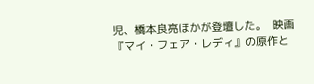児、橋本良亮ほかが登壇した。  映画『マイ・フェア・レディ』の原作と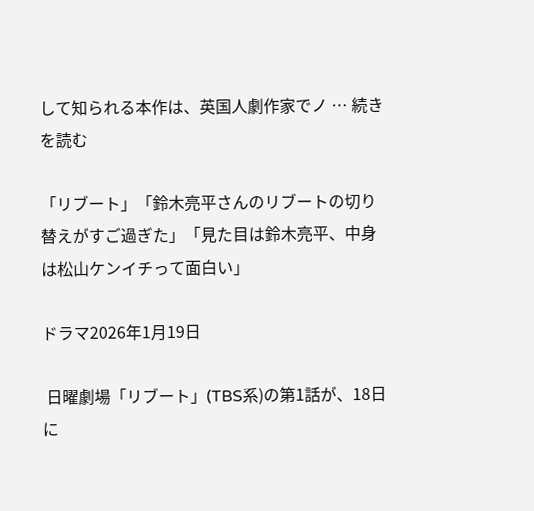して知られる本作は、英国人劇作家でノ … 続きを読む

「リブート」「鈴木亮平さんのリブートの切り替えがすご過ぎた」「見た目は鈴木亮平、中身は松山ケンイチって面白い」

ドラマ2026年1月19日

 日曜劇場「リブート」(TBS系)の第1話が、18日に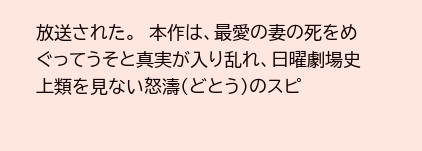放送された。  本作は、最愛の妻の死をめぐってうそと真実が入り乱れ、日曜劇場史上類を見ない怒濤(どとう)のスピ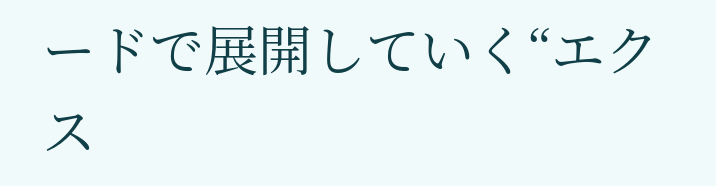ードで展開していく“エクス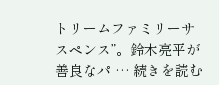トリームファミリーサスペンス”。鈴木亮平が善良なパ … 続きを読む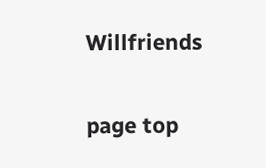Willfriends

page top